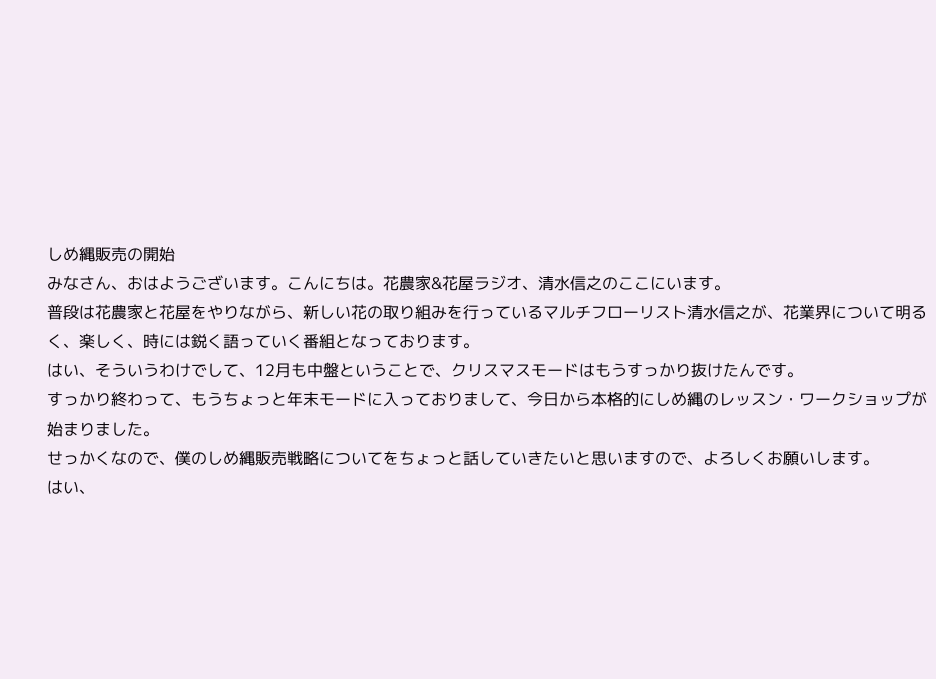しめ縄販売の開始
みなさん、おはようございます。こんにちは。花農家&花屋ラジオ、清水信之のここにいます。
普段は花農家と花屋をやりながら、新しい花の取り組みを行っているマルチフローリスト清水信之が、花業界について明るく、楽しく、時には鋭く語っていく番組となっております。
はい、そういうわけでして、12月も中盤ということで、クリスマスモードはもうすっかり抜けたんです。
すっかり終わって、もうちょっと年末モードに入っておりまして、今日から本格的にしめ縄のレッスン・ワークショップが始まりました。
せっかくなので、僕のしめ縄販売戦略についてをちょっと話していきたいと思いますので、よろしくお願いします。
はい、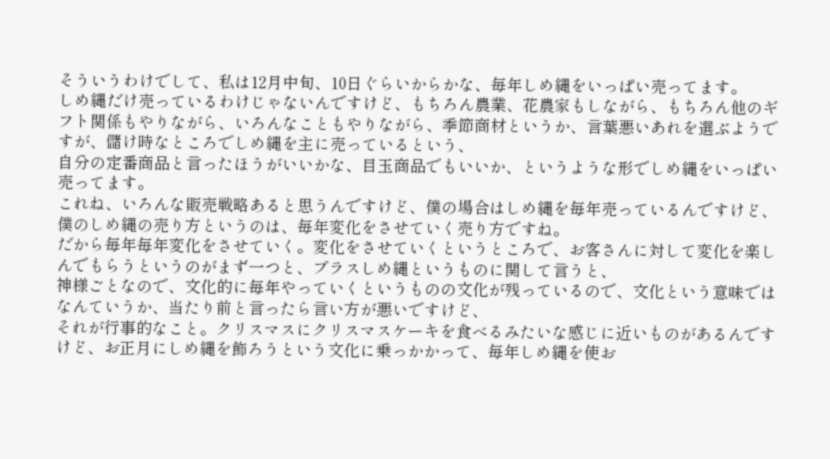そういうわけでして、私は12月中旬、10日ぐらいからかな、毎年しめ縄をいっぱい売ってます。
しめ縄だけ売っているわけじゃないんですけど、もちろん農業、花農家もしながら、もちろん他のギフト関係もやりながら、いろんなこともやりながら、季節商材というか、言葉悪いあれを選ぶようですが、儲け時なところでしめ縄を主に売っているという、
自分の定番商品と言ったほうがいいかな、目玉商品でもいいか、というような形でしめ縄をいっぱい売ってます。
これね、いろんな販売戦略あると思うんですけど、僕の場合はしめ縄を毎年売っているんですけど、僕のしめ縄の売り方というのは、毎年変化をさせていく売り方ですね。
だから毎年毎年変化をさせていく。変化をさせていくというところで、お客さんに対して変化を楽しんでもらうというのがまず一つと、プラスしめ縄というものに関して言うと、
神様ごとなので、文化的に毎年やっていくというものの文化が残っているので、文化という意味ではなんていうか、当たり前と言ったら言い方が悪いですけど、
それが行事的なこと。クリスマスにクリスマスケーキを食べるみたいな感じに近いものがあるんですけど、お正月にしめ縄を飾ろうという文化に乗っかかって、毎年しめ縄を使お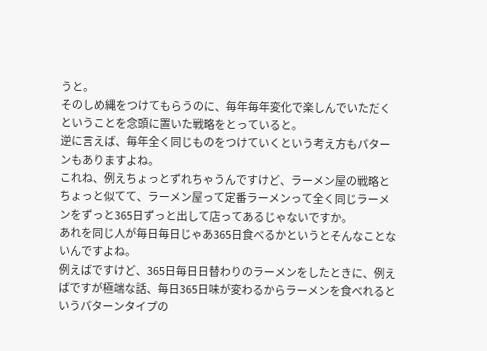うと。
そのしめ縄をつけてもらうのに、毎年毎年変化で楽しんでいただくということを念頭に置いた戦略をとっていると。
逆に言えば、毎年全く同じものをつけていくという考え方もパターンもありますよね。
これね、例えちょっとずれちゃうんですけど、ラーメン屋の戦略とちょっと似てて、ラーメン屋って定番ラーメンって全く同じラーメンをずっと365日ずっと出して店ってあるじゃないですか。
あれを同じ人が毎日毎日じゃあ365日食べるかというとそんなことないんですよね。
例えばですけど、365日毎日日替わりのラーメンをしたときに、例えばですが極端な話、毎日365日味が変わるからラーメンを食べれるというパターンタイプの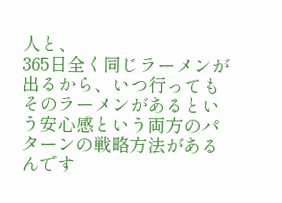人と、
365日全く同じラーメンが出るから、いつ行ってもそのラーメンがあるという安心感という両方のパターンの戦略方法があるんです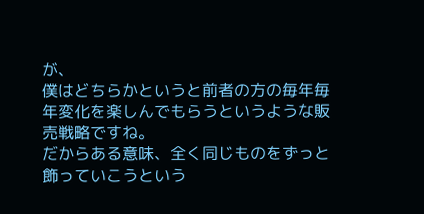が、
僕はどちらかというと前者の方の毎年毎年変化を楽しんでもらうというような販売戦略ですね。
だからある意味、全く同じものをずっと飾っていこうという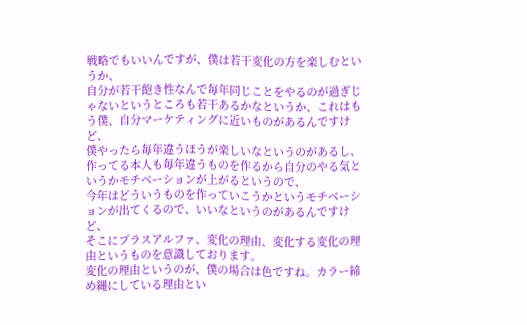戦略でもいいんですが、僕は若干変化の方を楽しむというか、
自分が若干飽き性なんで毎年同じことをやるのが過ぎじゃないというところも若干あるかなというか、これはもう僕、自分マーケティングに近いものがあるんですけど、
僕やったら毎年違うほうが楽しいなというのがあるし、作ってる本人も毎年違うものを作るから自分のやる気というかモチベーションが上がるというので、
今年はどういうものを作っていこうかというモチベーションが出てくるので、いいなというのがあるんですけど、
そこにプラスアルファ、変化の理由、変化する変化の理由というものを意識しております。
変化の理由というのが、僕の場合は色ですね。カラー締め縄にしている理由とい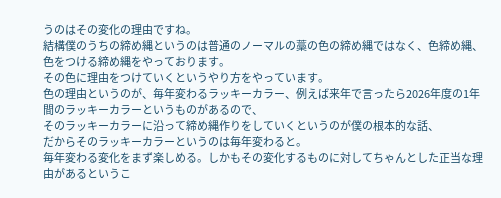うのはその変化の理由ですね。
結構僕のうちの締め縄というのは普通のノーマルの藁の色の締め縄ではなく、色締め縄、色をつける締め縄をやっております。
その色に理由をつけていくというやり方をやっています。
色の理由というのが、毎年変わるラッキーカラー、例えば来年で言ったら2026年度の1年間のラッキーカラーというものがあるので、
そのラッキーカラーに沿って締め縄作りをしていくというのが僕の根本的な話、
だからそのラッキーカラーというのは毎年変わると。
毎年変わる変化をまず楽しめる。しかもその変化するものに対してちゃんとした正当な理由があるというこ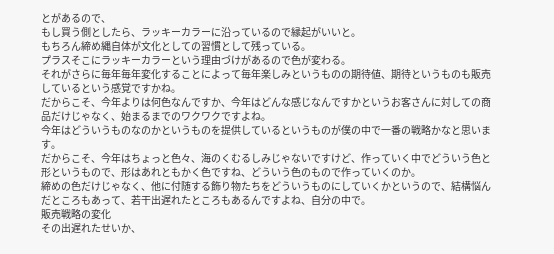とがあるので、
もし買う側としたら、ラッキーカラーに沿っているので縁起がいいと。
もちろん締め縄自体が文化としての習慣として残っている。
プラスそこにラッキーカラーという理由づけがあるので色が変わる。
それがさらに毎年毎年変化することによって毎年楽しみというものの期待値、期待というものも販売しているという感覚ですかね。
だからこそ、今年よりは何色なんですか、今年はどんな感じなんですかというお客さんに対しての商品だけじゃなく、始まるまでのワクワクですよね。
今年はどういうものなのかというものを提供しているというものが僕の中で一番の戦略かなと思います。
だからこそ、今年はちょっと色々、海のくむるしみじゃないですけど、作っていく中でどういう色と形というもので、形はあれともかく色ですね、どういう色のもので作っていくのか。
締めの色だけじゃなく、他に付随する飾り物たちをどういうものにしていくかというので、結構悩んだところもあって、若干出遅れたところもあるんですよね、自分の中で。
販売戦略の変化
その出遅れたせいか、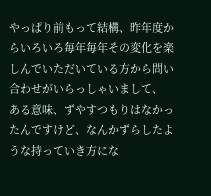やっぱり前もって結構、昨年度からいろいろ毎年毎年その変化を楽しんでいただいている方から問い合わせがいらっしゃいまして、
ある意味、ずやすつもりはなかったんですけど、なんかずらしたような持っていき方にな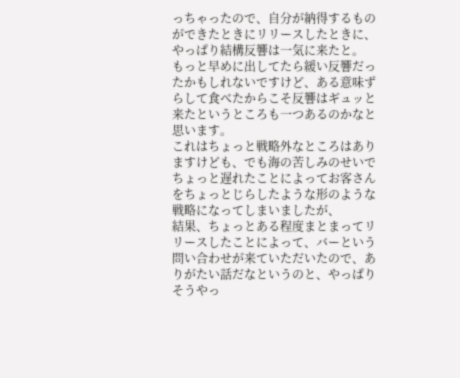っちゃったので、自分が納得するものができたときにリリースしたときに、やっぱり結構反響は一気に来たと。
もっと早めに出してたら緩い反響だったかもしれないですけど、ある意味ずらして食べたからこそ反響はギュッと来たというところも一つあるのかなと思います。
これはちょっと戦略外なところはありますけども、でも海の苦しみのせいでちょっと遅れたことによってお客さんをちょっとじらしたような形のような戦略になってしまいましたが、
結果、ちょっとある程度まとまってリリースしたことによって、バーという問い合わせが来ていただいたので、ありがたい話だなというのと、やっぱりそうやっ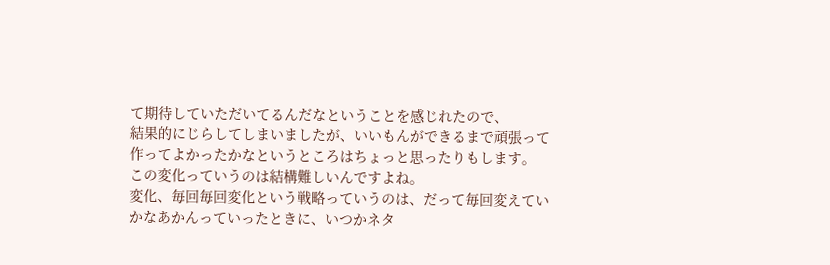て期待していただいてるんだなということを感じれたので、
結果的にじらしてしまいましたが、いいもんができるまで頑張って作ってよかったかなというところはちょっと思ったりもします。
この変化っていうのは結構難しいんですよね。
変化、毎回毎回変化という戦略っていうのは、だって毎回変えていかなあかんっていったときに、いつかネタ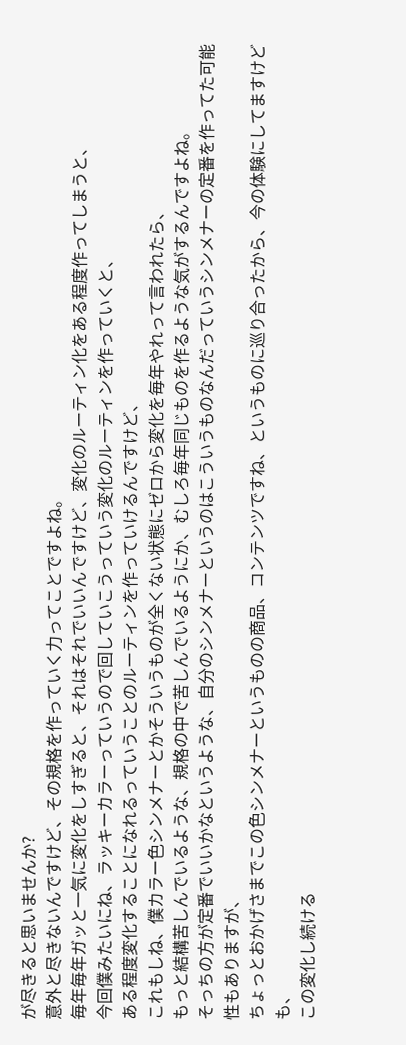が尽きると思いませんか?
意外と尽きないんですけど、その規格を作っていく力ってことですよね。
毎年毎年ガッと一気に変化をしすぎると、それはそれでいいんですけど、変化のルーティン化をある程度作ってしまうと、
今回僕みたいにね、ラッキーカラーっていうので回していこうっていう変化のルーティンを作っていくと、
ある程度変化することになれるっていうことのルーティンを作っていけるんですけど、
これもしね、僕カラー色シンメナーとかそういうものが全くない状態にゼロから変化を毎年やれって言われたら、
もっと結構苦しんでいるような、規格の中で苦しんでいるようにか、むしろ毎年同じものを作るような気がするんですよね。
そっちの方が定番でいいかなというような、自分のシンメナーというのはこういうものなんだっていうシンメナーの定番を作ってた可能性もありますが、
ちょっとおかげさまでこの色シンメナーというものの商品、コンテンツですね、というものに巡り合ったから、今の体験にしてますけども、
この変化し続ける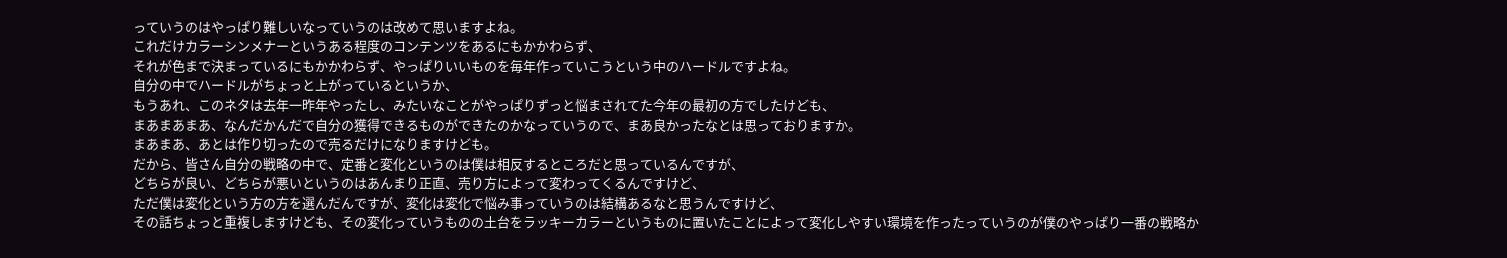っていうのはやっぱり難しいなっていうのは改めて思いますよね。
これだけカラーシンメナーというある程度のコンテンツをあるにもかかわらず、
それが色まで決まっているにもかかわらず、やっぱりいいものを毎年作っていこうという中のハードルですよね。
自分の中でハードルがちょっと上がっているというか、
もうあれ、このネタは去年一昨年やったし、みたいなことがやっぱりずっと悩まされてた今年の最初の方でしたけども、
まあまあまあ、なんだかんだで自分の獲得できるものができたのかなっていうので、まあ良かったなとは思っておりますか。
まあまあ、あとは作り切ったので売るだけになりますけども。
だから、皆さん自分の戦略の中で、定番と変化というのは僕は相反するところだと思っているんですが、
どちらが良い、どちらが悪いというのはあんまり正直、売り方によって変わってくるんですけど、
ただ僕は変化という方の方を選んだんですが、変化は変化で悩み事っていうのは結構あるなと思うんですけど、
その話ちょっと重複しますけども、その変化っていうものの土台をラッキーカラーというものに置いたことによって変化しやすい環境を作ったっていうのが僕のやっぱり一番の戦略か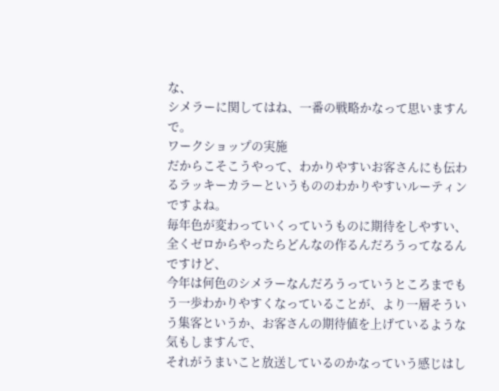な、
シメラーに関してはね、一番の戦略かなって思いますんで。
ワークショップの実施
だからこそこうやって、わかりやすいお客さんにも伝わるラッキーカラーというもののわかりやすいルーティンですよね。
毎年色が変わっていくっていうものに期待をしやすい、全くゼロからやったらどんなの作るんだろうってなるんですけど、
今年は何色のシメラーなんだろうっていうところまでもう一歩わかりやすくなっていることが、より一層そういう集客というか、お客さんの期待値を上げているような気もしますんで、
それがうまいこと放送しているのかなっていう感じはし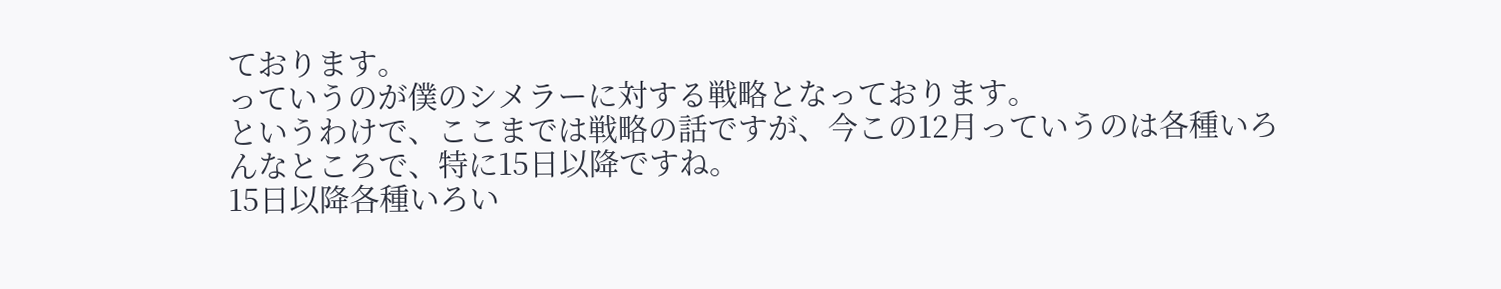ております。
っていうのが僕のシメラーに対する戦略となっております。
というわけで、ここまでは戦略の話ですが、今この12月っていうのは各種いろんなところで、特に15日以降ですね。
15日以降各種いろい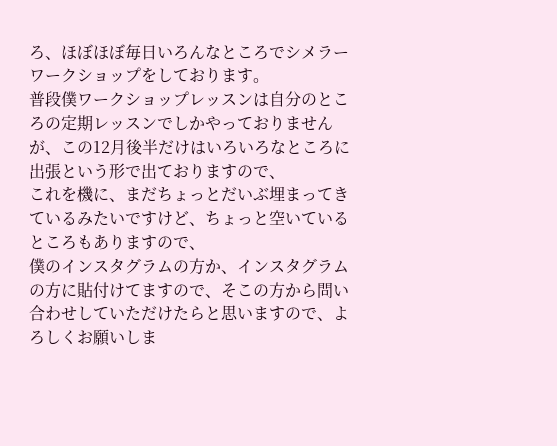ろ、ほぼほぼ毎日いろんなところでシメラーワークショップをしております。
普段僕ワークショップレッスンは自分のところの定期レッスンでしかやっておりませんが、この12月後半だけはいろいろなところに出張という形で出ておりますので、
これを機に、まだちょっとだいぶ埋まってきているみたいですけど、ちょっと空いているところもありますので、
僕のインスタグラムの方か、インスタグラムの方に貼付けてますので、そこの方から問い合わせしていただけたらと思いますので、よろしくお願いしま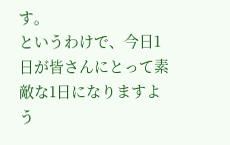す。
というわけで、今日1日が皆さんにとって素敵な1日になりますよう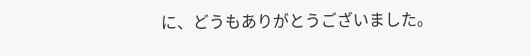に、どうもありがとうございました。